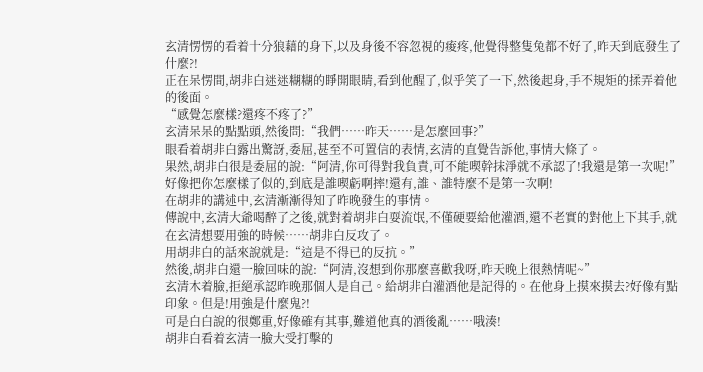玄清愣愣的看着十分狼藉的身下,以及身後不容忽視的痠疼,他覺得整隻兔都不好了,昨天到底發生了什麼?!
正在呆愣間,胡非白迷迷糊糊的睜開眼睛,看到他醒了,似乎笑了一下,然後起身,手不規矩的揉弄着他的後面。
“感覺怎麼樣?還疼不疼了?”
玄清呆呆的點點頭,然後問:“我們……昨天……是怎麼回事?”
眼看着胡非白露出驚訝,委屈,甚至不可置信的表情,玄清的直覺告訴他,事情大條了。
果然,胡非白很是委屈的說:“阿清,你可得對我負責,可不能喫幹抹淨就不承認了!我還是第一次呢!”
好像把你怎麼樣了似的,到底是誰喫虧啊摔!還有,誰、誰特麼不是第一次啊!
在胡非的講述中,玄清漸漸得知了昨晚發生的事情。
傳說中,玄清大爺喝醉了之後,就對着胡非白耍流氓,不僅硬要給他灌酒,還不老實的對他上下其手,就在玄清想要用強的時候……胡非白反攻了。
用胡非白的話來說就是:“這是不得已的反抗。”
然後,胡非白還一臉回味的說:“阿清,沒想到你那麼喜歡我呀,昨天晚上很熱情呢~”
玄清木着臉,拒絕承認昨晚那個人是自己。給胡非白灌酒他是記得的。在他身上摸來摸去?好像有點印象。但是!用強是什麼鬼?!
可是白白說的很鄭重,好像確有其事,難道他真的酒後亂……哦湊!
胡非白看着玄清一臉大受打擊的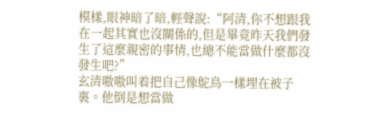模樣,眼神暗了暗,輕聲說:“阿清,你不想跟我在一起其實也沒關係的,但是畢竟昨天我們發生了這麼親密的事情,也總不能當做什麼都沒發生吧?”
玄清嗷嗷叫着把自己像鴕鳥一樣埋在被子裏。他倒是想當做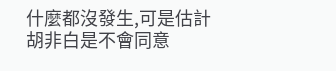什麼都沒發生,可是估計胡非白是不會同意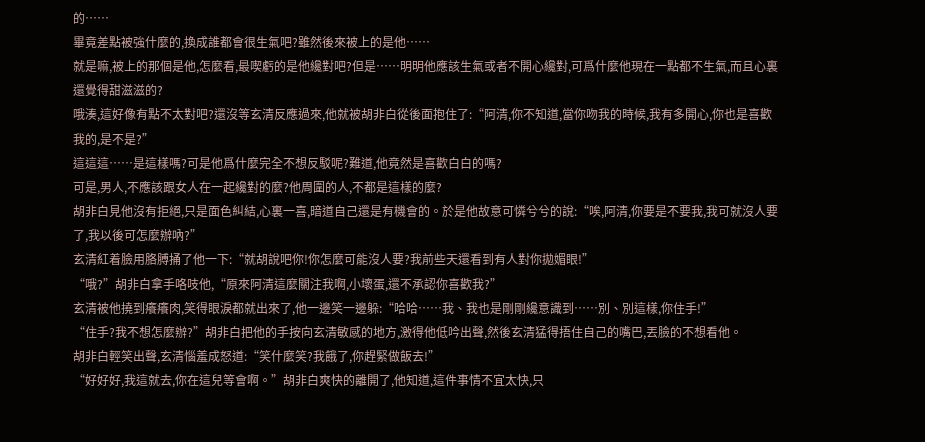的……
畢竟差點被強什麼的,換成誰都會很生氣吧?雖然後來被上的是他……
就是嘛,被上的那個是他,怎麼看,最喫虧的是他纔對吧?但是……明明他應該生氣或者不開心纔對,可爲什麼他現在一點都不生氣,而且心裏還覺得甜滋滋的?
哦湊,這好像有點不太對吧?還沒等玄清反應過來,他就被胡非白從後面抱住了:“阿清,你不知道,當你吻我的時候,我有多開心,你也是喜歡我的,是不是?”
這這這……是這樣嗎?可是他爲什麼完全不想反駁呢?難道,他竟然是喜歡白白的嗎?
可是,男人,不應該跟女人在一起纔對的麼?他周圍的人,不都是這樣的麼?
胡非白見他沒有拒絕,只是面色糾結,心裏一喜,暗道自己還是有機會的。於是他故意可憐兮兮的說:“唉,阿清,你要是不要我,我可就沒人要了,我以後可怎麼辦吶?”
玄清紅着臉用胳膊捅了他一下:“就胡說吧你!你怎麼可能沒人要?我前些天還看到有人對你拋媚眼!”
“哦?”胡非白拿手咯吱他,“原來阿清這麼關注我啊,小壞蛋,還不承認你喜歡我?”
玄清被他撓到癢癢肉,笑得眼淚都就出來了,他一邊笑一邊躲:“哈哈……我、我也是剛剛纔意識到……別、別這樣,你住手!”
“住手?我不想怎麼辦?”胡非白把他的手按向玄清敏感的地方,激得他低吟出聲,然後玄清猛得捂住自己的嘴巴,丟臉的不想看他。
胡非白輕笑出聲,玄清惱羞成怒道:“笑什麼笑?我餓了,你趕緊做飯去!”
“好好好,我這就去,你在這兒等會啊。”胡非白爽快的離開了,他知道,這件事情不宜太快,只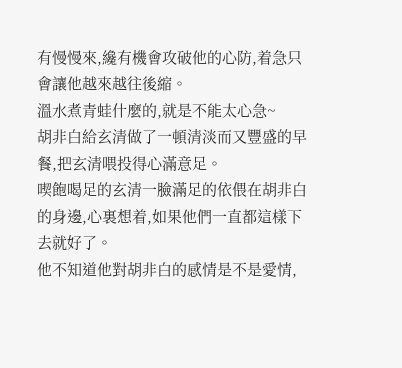有慢慢來,纔有機會攻破他的心防,着急只會讓他越來越往後縮。
溫水煮青蛙什麼的,就是不能太心急~
胡非白給玄清做了一頓清淡而又豐盛的早餐,把玄清喂投得心滿意足。
喫飽喝足的玄清一臉滿足的依偎在胡非白的身邊,心裏想着,如果他們一直都這樣下去就好了。
他不知道他對胡非白的感情是不是愛情,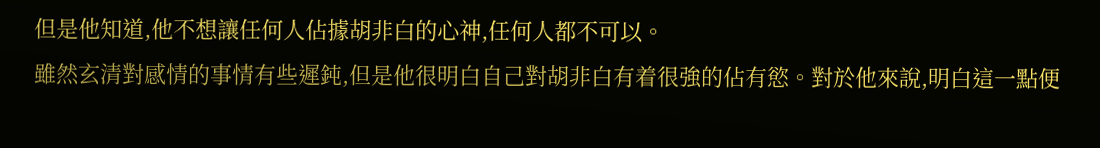但是他知道,他不想讓任何人佔據胡非白的心神,任何人都不可以。
雖然玄清對感情的事情有些遲鈍,但是他很明白自己對胡非白有着很強的佔有慾。對於他來說,明白這一點便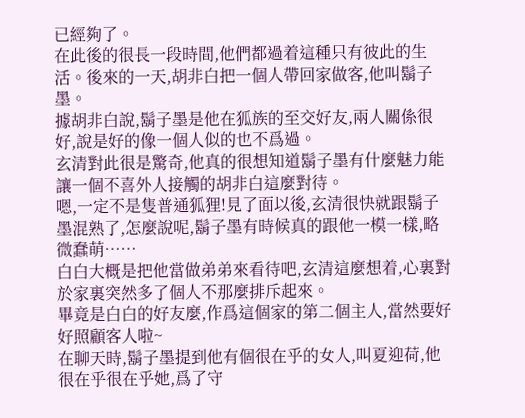已經夠了。
在此後的很長一段時間,他們都過着這種只有彼此的生活。後來的一天,胡非白把一個人帶回家做客,他叫鬍子墨。
據胡非白說,鬍子墨是他在狐族的至交好友,兩人關係很好,說是好的像一個人似的也不爲過。
玄清對此很是驚奇,他真的很想知道鬍子墨有什麼魅力能讓一個不喜外人接觸的胡非白這麼對待。
嗯,一定不是隻普通狐狸!見了面以後,玄清很快就跟鬍子墨混熟了,怎麼說呢,鬍子墨有時候真的跟他一模一樣,略微蠢萌……
白白大概是把他當做弟弟來看待吧,玄清這麼想着,心裏對於家裏突然多了個人不那麼排斥起來。
畢竟是白白的好友麼,作爲這個家的第二個主人,當然要好好照顧客人啦~
在聊天時,鬍子墨提到他有個很在乎的女人,叫夏迎荷,他很在乎很在乎她,爲了守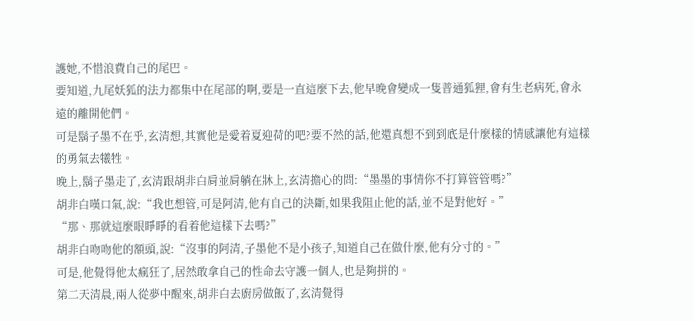護她,不惜浪費自己的尾巴。
要知道,九尾妖狐的法力都集中在尾部的啊,要是一直這麼下去,他早晚會變成一隻普通狐狸,會有生老病死,會永遠的離開他們。
可是鬍子墨不在乎,玄清想,其實他是愛着夏迎荷的吧?要不然的話,他還真想不到到底是什麼樣的情感讓他有這樣的勇氣去犧牲。
晚上,鬍子墨走了,玄清跟胡非白肩並肩躺在牀上,玄清擔心的問:“墨墨的事情你不打算管管嗎?”
胡非白嘆口氣,說:“我也想管,可是阿清,他有自己的決斷,如果我阻止他的話,並不是對他好。”
“那、那就這麼眼睜睜的看着他這樣下去嗎?”
胡非白吻吻他的額頭,說:“沒事的阿清,子墨他不是小孩子,知道自己在做什麼,他有分寸的。”
可是,他覺得他太瘋狂了,居然敢拿自己的性命去守護一個人,也是夠拼的。
第二天清晨,兩人從夢中醒來,胡非白去廚房做飯了,玄清覺得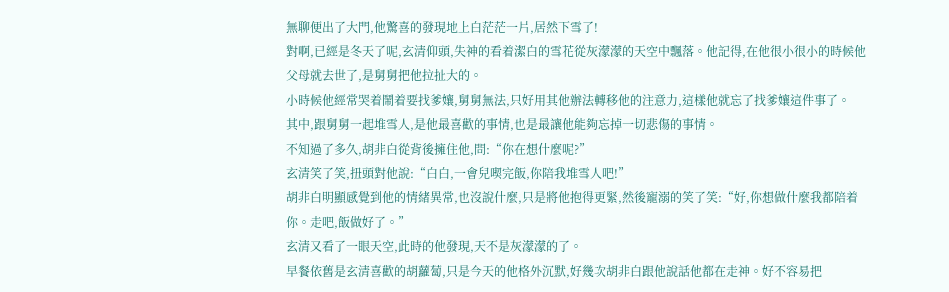無聊便出了大門,他驚喜的發現地上白茫茫一片,居然下雪了!
對啊,已經是冬天了呢,玄清仰頭,失神的看着潔白的雪花從灰濛濛的天空中飄落。他記得,在他很小很小的時候他父母就去世了,是舅舅把他拉扯大的。
小時候他經常哭着鬧着要找爹孃,舅舅無法,只好用其他辦法轉移他的注意力,這樣他就忘了找爹孃這件事了。
其中,跟舅舅一起堆雪人,是他最喜歡的事情,也是最讓他能夠忘掉一切悲傷的事情。
不知過了多久,胡非白從背後擁住他,問:“你在想什麼呢?”
玄清笑了笑,扭頭對他說:“白白,一會兒喫完飯,你陪我堆雪人吧!”
胡非白明顯感覺到他的情緒異常,也沒說什麼,只是將他抱得更緊,然後寵溺的笑了笑:“好,你想做什麼我都陪着你。走吧,飯做好了。”
玄清又看了一眼天空,此時的他發現,天不是灰濛濛的了。
早餐依舊是玄清喜歡的胡蘿蔔,只是今天的他格外沉默,好幾次胡非白跟他說話他都在走神。好不容易把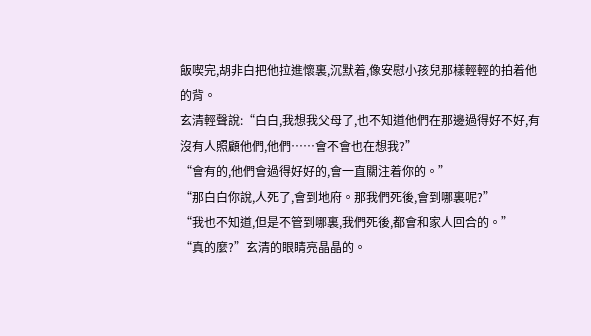飯喫完,胡非白把他拉進懷裏,沉默着,像安慰小孩兒那樣輕輕的拍着他的背。
玄清輕聲說:“白白,我想我父母了,也不知道他們在那邊過得好不好,有沒有人照顧他們,他們……會不會也在想我?”
“會有的,他們會過得好好的,會一直關注着你的。”
“那白白你說,人死了,會到地府。那我們死後,會到哪裏呢?”
“我也不知道,但是不管到哪裏,我們死後,都會和家人回合的。”
“真的麼?”玄清的眼睛亮晶晶的。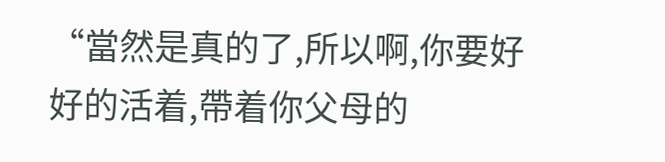“當然是真的了,所以啊,你要好好的活着,帶着你父母的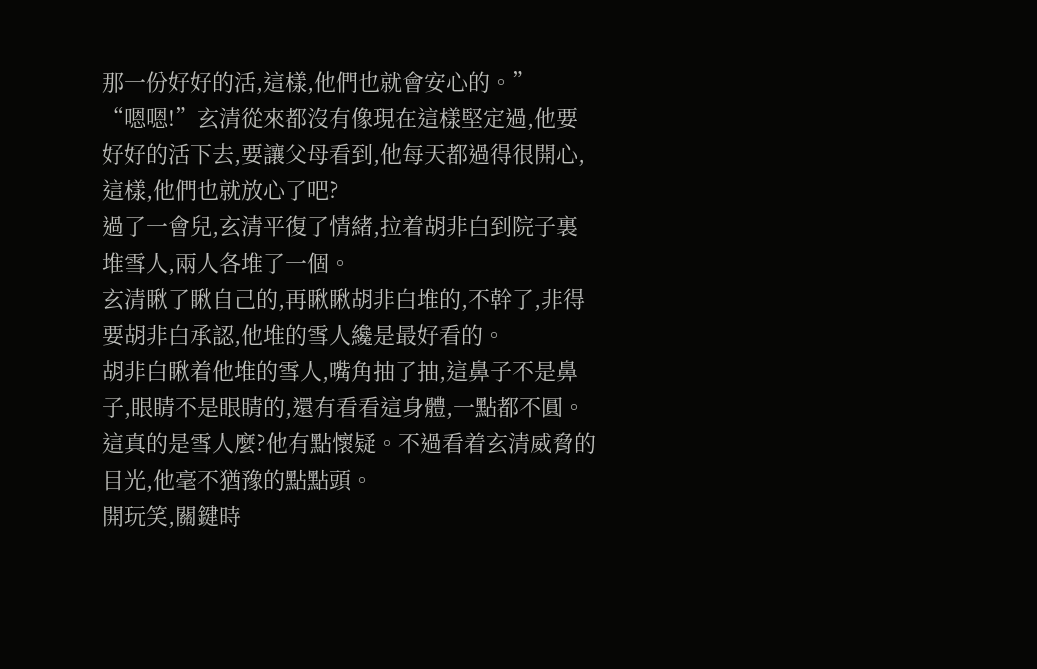那一份好好的活,這樣,他們也就會安心的。”
“嗯嗯!”玄清從來都沒有像現在這樣堅定過,他要好好的活下去,要讓父母看到,他每天都過得很開心,這樣,他們也就放心了吧?
過了一會兒,玄清平復了情緒,拉着胡非白到院子裏堆雪人,兩人各堆了一個。
玄清瞅了瞅自己的,再瞅瞅胡非白堆的,不幹了,非得要胡非白承認,他堆的雪人纔是最好看的。
胡非白瞅着他堆的雪人,嘴角抽了抽,這鼻子不是鼻子,眼睛不是眼睛的,還有看看這身體,一點都不圓。
這真的是雪人麼?他有點懷疑。不過看着玄清威脅的目光,他毫不猶豫的點點頭。
開玩笑,關鍵時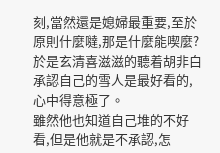刻,當然還是媳婦最重要,至於原則什麼噠,那是什麼能喫麼?
於是玄清喜滋滋的聽着胡非白承認自己的雪人是最好看的,心中得意極了。
雖然他也知道自己堆的不好看,但是他就是不承認,怎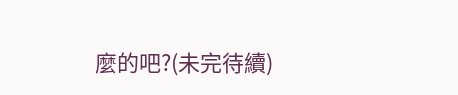麼的吧?(未完待續)